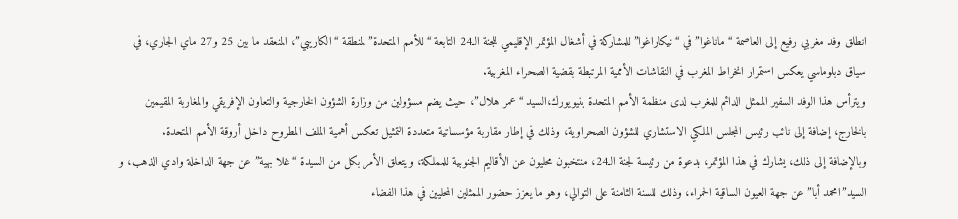انطلق وفد مغربي رفيع إلى العاصمة “ماناغوا” في “نيكاراغوا” للمشاركة في أشغال المؤتمر الإقليمي للجنة الـ24 التابعة “للأمم المتحدة” لمنطقة “الكاريبي”، المنعقد ما بين 25 و27 ماي الجاري، في سياق دبلوماسي يعكس استمرار انخراط المغرب في النقاشات الأممية المرتبطة بقضية الصحراء المغربية.
ويترأس هذا الوفد السفير الممثل الدائم للمغرب لدى منظمة الأمم المتحدة بنيويورك،السيد “عمر هلال”، حيث يضم مسؤولين من وزارة الشؤون الخارجية والتعاون الإفريقي والمغاربة المقيمين بالخارج، إضافة إلى نائب رئيس المجلس الملكي الاستشاري للشؤون الصحراوية، وذلك في إطار مقاربة مؤسساتية متعددة التمثيل تعكس أهمية الملف المطروح داخل أروقة الأمم المتحدة.
وبالإضافة إلى ذلك، يشارك في هذا المؤتمر، بدعوة من رئيسة لجنة الـ24، منتخبون محليون عن الأقاليم الجنوبية للمملكة، ويتعلق الأمر بكل من السيدة “غلا بهية” عن جهة الداخلة وادي الذهب، و السيد”امحمد أبا” عن جهة العيون الساقية الحمراء، وذلك للسنة الثامنة على التوالي، وهو ما يعزز حضور الممثلين المحليين في هذا الفضاء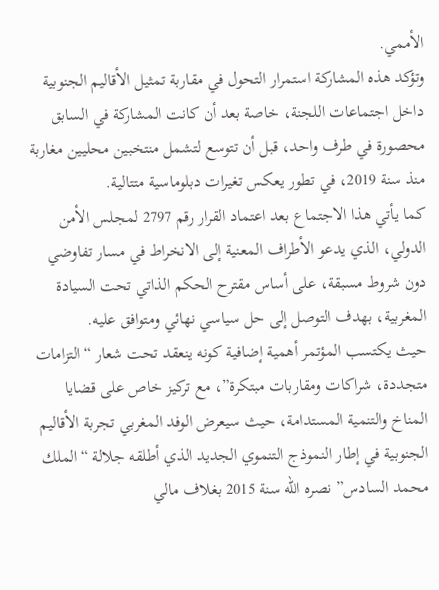الأممي.
وتؤكد هذه المشاركة استمرار التحول في مقاربة تمثيل الأقاليم الجنوبية داخل اجتماعات اللجنة، خاصة بعد أن كانت المشاركة في السابق محصورة في طرف واحد، قبل أن تتوسع لتشمل منتخبين محليين مغاربة منذ سنة 2019، في تطور يعكس تغيرات دبلوماسية متتالية.
كما يأتي هذا الاجتماع بعد اعتماد القرار رقم 2797 لمجلس الأمن الدولي، الذي يدعو الأطراف المعنية إلى الانخراط في مسار تفاوضي دون شروط مسبقة، على أساس مقترح الحكم الذاتي تحت السيادة المغربية، بهدف التوصل إلى حل سياسي نهائي ومتوافق عليه.
حيث يكتسب المؤتمر أهمية إضافية كونه ينعقد تحت شعار “التزامات متجددة، شراكات ومقاربات مبتكرة”، مع تركيز خاص على قضايا المناخ والتنمية المستدامة، حيث سيعرض الوفد المغربي تجربة الأقاليم الجنوبية في إطار النموذج التنموي الجديد الذي أطلقه جلالة “الملك محمد السادس” نصره الله سنة 2015 بغلاف مالي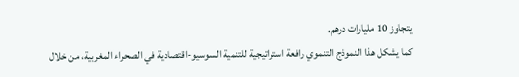يتجاوز 10 مليارات درهم.
كما يشكل هذا النموذج التنموي رافعة استراتيجية للتنمية السوسيو-اقتصادية في الصحراء المغربية، من خلال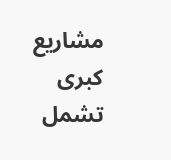مشاريع كبرى تشمل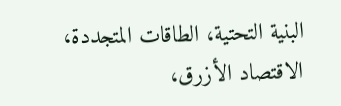البنية التحتية، الطاقات المتجددة، الاقتصاد الأزرق،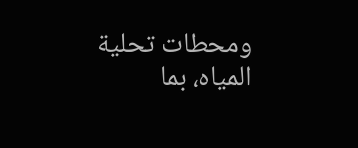ومحطات تحلية المياه، بما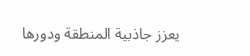يعزز جاذبية المنطقة ودورها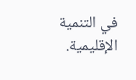في التنمية الإقليمية.